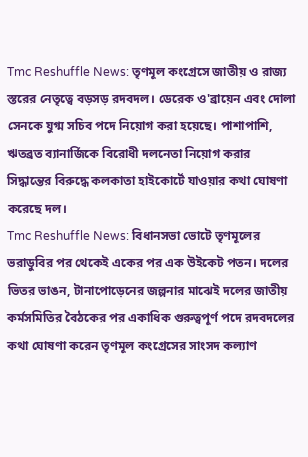Tmc Reshuffle News: তৃণমূল কংগ্রেসে জাতীয় ও রাজ্য স্তরের নেতৃত্বে বড়সড় রদবদল। ডেরেক ও'ব্রায়েন এবং দোলা সেনকে যুগ্ম সচিব পদে নিয়োগ করা হয়েছে। পাশাপাশি, ঋতব্রত ব্যানার্জিকে বিরোধী দলনেতা নিয়োগ করার সিদ্ধান্তের বিরুদ্ধে কলকাতা হাইকোর্টে যাওয়ার কথা ঘোষণা করেছে দল।
Tmc Reshuffle News: বিধানসভা ভোটে তৃণমূলের ভরাডুবির পর থেকেই একের পর এক উইকেট পতন। দলের ভিতর ভাঙন, টানাপোড়েনের জল্পনার মাঝেই দলের জাতীয় কর্মসমিতির বৈঠকের পর একাধিক গুরুত্বপূর্ণ পদে রদবদলের কথা ঘোষণা করেন তৃণমূল কংগ্রেসের সাংসদ কল্যাণ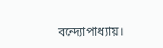বন্দ্যোপাধ্যায়।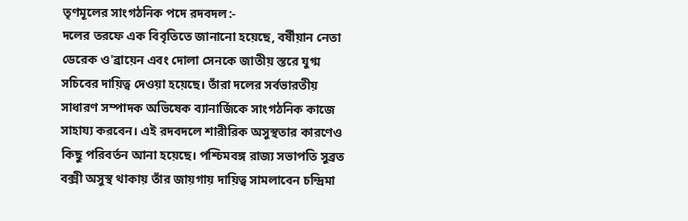তৃণমূলের সাংগঠনিক পদে রদবদল:-
দলের তরফে এক বিবৃতিতে জানানো হয়েছে, বর্ষীয়ান নেতা ডেরেক ও'ব্রায়েন এবং দোলা সেনকে জাতীয় স্তরে যুগ্ম সচিবের দায়িত্ব দেওয়া হয়েছে। তাঁরা দলের সর্বভারতীয় সাধারণ সম্পাদক অভিষেক ব্যানার্জিকে সাংগঠনিক কাজে সাহায্য করবেন। এই রদবদলে শারীরিক অসুস্থতার কারণেও কিছু পরিবর্তন আনা হয়েছে। পশ্চিমবঙ্গ রাজ্য সভাপতি সুব্রত বক্সী অসুস্থ থাকায় তাঁর জায়গায় দায়িত্ব সামলাবেন চন্দ্রিমা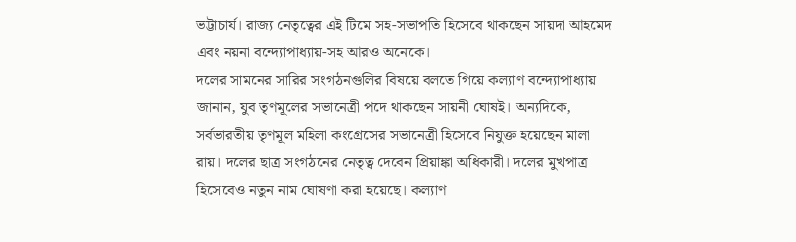ভট্টাচার্য। রাজ্য নেতৃত্বের এই টিমে সহ-সভাপতি হিসেবে থাকছেন সায়দা আহমেদ এবং নয়না বন্দ্যোপাধ্যায়-সহ আরও অনেকে।
দলের সামনের সারির সংগঠনগুলির বিষয়ে বলতে গিয়ে কল্যাণ বন্দ্যোপাধ্যায় জানান, যুব তৃণমূলের সভানেত্রী পদে থাকছেন সায়নী ঘোষই। অন্যদিকে, সর্বভারতীয় তৃণমূল মহিলা কংগ্রেসের সভানেত্রী হিসেবে নিযুক্ত হয়েছেন মালা রায়। দলের ছাত্র সংগঠনের নেতৃত্ব দেবেন প্রিয়াঙ্কা অধিকারী। দলের মুখপাত্র হিসেবেও নতুন নাম ঘোষণা করা হয়েছে। কল্যাণ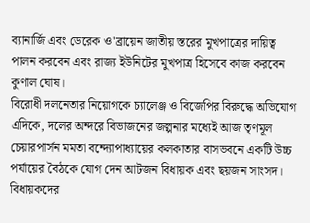ব্যানার্জি এবং ডেরেক ও'ব্রায়েন জাতীয় স্তরের মুখপাত্রের দায়িত্ব পালন করবেন এবং রাজ্য ইউনিটের মুখপাত্র হিসেবে কাজ করবেন কুণাল ঘোষ।
বিরোধী দলনেতার নিয়োগকে চ্যালেঞ্জ ও বিজেপির বিরুদ্ধে অভিযোগ
এদিকে, দলের অন্দরে বিভাজনের জল্পনার মধ্যেই আজ তৃণমূল চেয়ারপার্সন মমতা বন্দ্যোপাধ্যায়ের কলকাতার বাসভবনে একটি উচ্চ পর্যায়ের বৈঠকে যোগ দেন আটজন বিধায়ক এবং ছয়জন সাংসদ। বিধায়কদের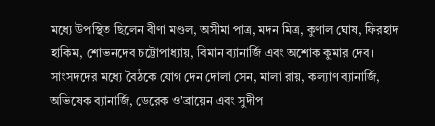মধ্যে উপস্থিত ছিলেন বীণা মণ্ডল, অসীমা পাত্র, মদন মিত্র, কুণাল ঘোষ, ফিরহাদ হাকিম, শোভনদেব চট্টোপাধ্যায়, বিমান ব্যানার্জি এবং অশোক কুমার দেব। সাংসদদের মধ্যে বৈঠকে যোগ দেন দোলা সেন, মালা রায়, কল্যাণ ব্যানার্জি, অভিষেক ব্যানার্জি, ডেরেক ও'ব্রায়েন এবং সুদীপ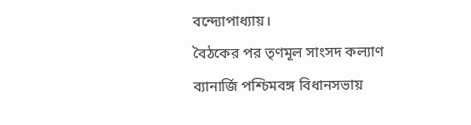বন্দ্যোপাধ্যায়।
বৈঠকের পর তৃণমূল সাংসদ কল্যাণ ব্যানার্জি পশ্চিমবঙ্গ বিধানসভায়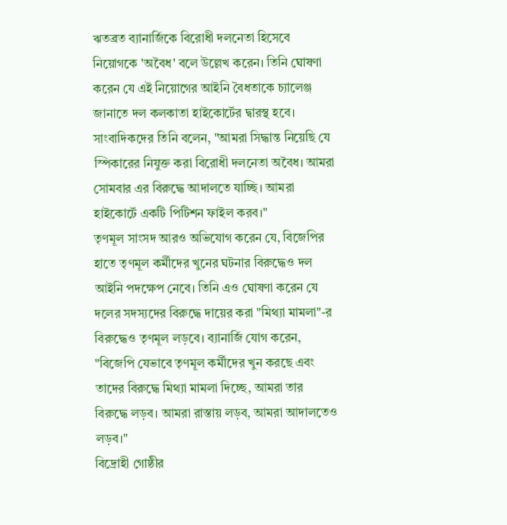ঋতব্রত ব্যানার্জিকে বিরোধী দলনেতা হিসেবে নিয়োগকে 'অবৈধ' বলে উল্লেখ করেন। তিনি ঘোষণা করেন যে এই নিয়োগের আইনি বৈধতাকে চ্যালেঞ্জ জানাতে দল কলকাতা হাইকোর্টের দ্বারস্থ হবে।
সাংবাদিকদের তিনি বলেন, "আমরা সিদ্ধান্ত নিয়েছি যে স্পিকারের নিযুক্ত করা বিরোধী দলনেতা অবৈধ। আমরা সোমবার এর বিরুদ্ধে আদালতে যাচ্ছি। আমরা হাইকোর্টে একটি পিটিশন ফাইল করব।"
তৃণমূল সাংসদ আরও অভিযোগ করেন যে, বিজেপির হাতে তৃণমূল কর্মীদের খুনের ঘটনার বিরুদ্ধেও দল আইনি পদক্ষেপ নেবে। তিনি এও ঘোষণা করেন যে দলের সদস্যদের বিরুদ্ধে দায়ের করা "মিথ্যা মামলা"-র বিরুদ্ধেও তৃণমূল লড়বে। ব্যানার্জি যোগ করেন, "বিজেপি যেভাবে তৃণমূল কর্মীদের খুন করছে এবং তাদের বিরুদ্ধে মিথ্যা মামলা দিচ্ছে, আমরা তার বিরুদ্ধে লড়ব। আমরা রাস্তায় লড়ব, আমরা আদালতেও লড়ব।"
বিদ্রোহী গোষ্ঠীর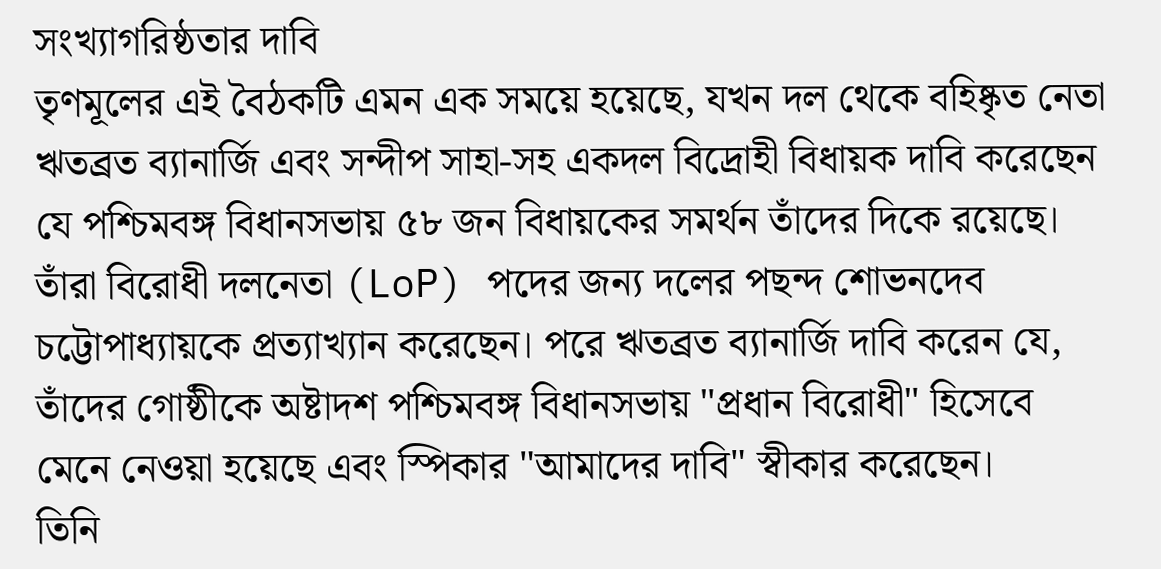সংখ্যাগরিষ্ঠতার দাবি
তৃণমূলের এই বৈঠকটি এমন এক সময়ে হয়েছে, যখন দল থেকে বহিষ্কৃত নেতা ঋতব্রত ব্যানার্জি এবং সন্দীপ সাহা-সহ একদল বিদ্রোহী বিধায়ক দাবি করেছেন যে পশ্চিমবঙ্গ বিধানসভায় ৫৮ জন বিধায়কের সমর্থন তাঁদের দিকে রয়েছে। তাঁরা বিরোধী দলনেতা (LoP) পদের জন্য দলের পছন্দ শোভনদেব চট্টোপাধ্যায়কে প্রত্যাখ্যান করেছেন। পরে ঋতব্রত ব্যানার্জি দাবি করেন যে, তাঁদের গোষ্ঠীকে অষ্টাদশ পশ্চিমবঙ্গ বিধানসভায় "প্রধান বিরোধী" হিসেবে মেনে নেওয়া হয়েছে এবং স্পিকার "আমাদের দাবি" স্বীকার করেছেন।
তিনি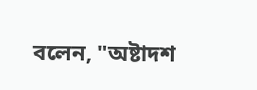বলেন, "অষ্টাদশ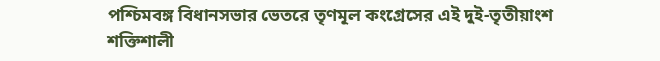পশ্চিমবঙ্গ বিধানসভার ভেতরে তৃণমূল কংগ্রেসের এই দুই-তৃতীয়াংশ শক্তিশালী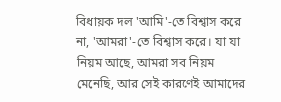বিধায়ক দল 'আমি'-তে বিশ্বাস করে না, 'আমরা'-তে বিশ্বাস করে। যা যা নিয়ম আছে, আমরা সব নিয়ম মেনেছি, আর সেই কারণেই আমাদের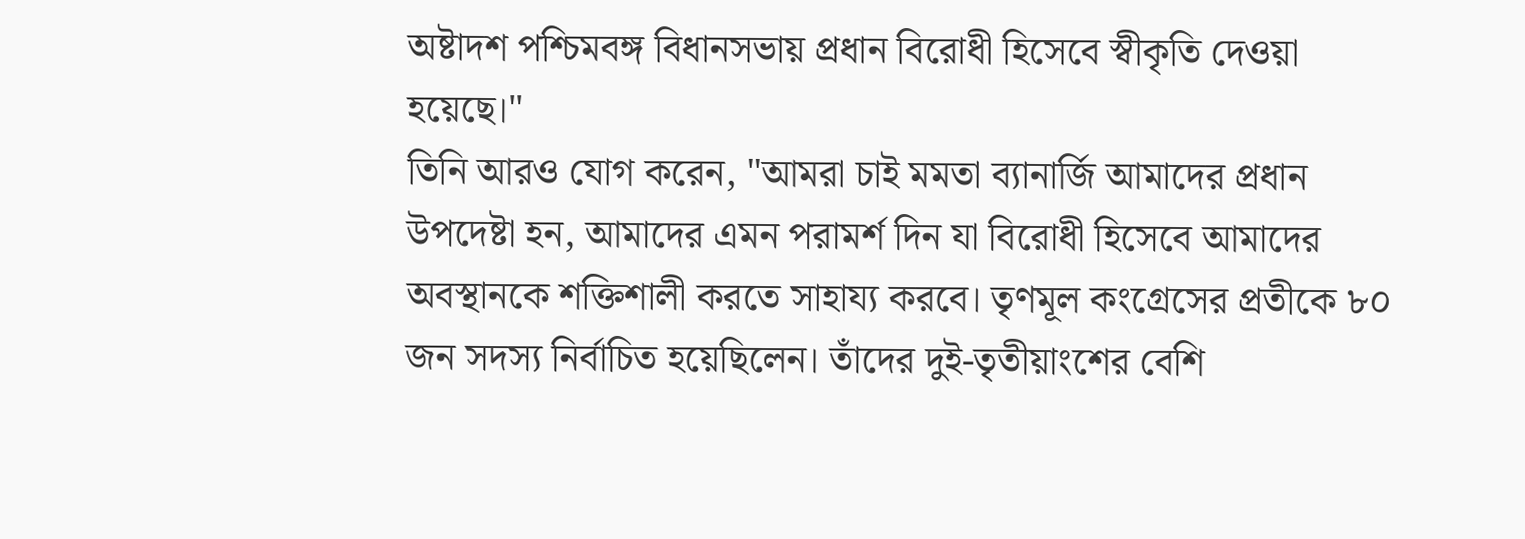অষ্টাদশ পশ্চিমবঙ্গ বিধানসভায় প্রধান বিরোধী হিসেবে স্বীকৃতি দেওয়া হয়েছে।"
তিনি আরও যোগ করেন, "আমরা চাই মমতা ব্যানার্জি আমাদের প্রধান উপদেষ্টা হন, আমাদের এমন পরামর্শ দিন যা বিরোধী হিসেবে আমাদের অবস্থানকে শক্তিশালী করতে সাহায্য করবে। তৃণমূল কংগ্রেসের প্রতীকে ৮০ জন সদস্য নির্বাচিত হয়েছিলেন। তাঁদের দুই-তৃতীয়াংশের বেশি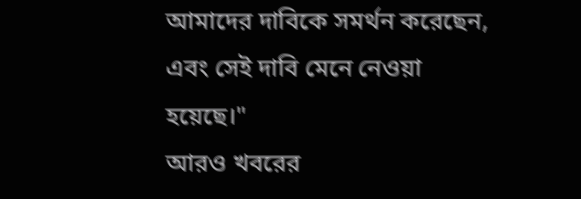আমাদের দাবিকে সমর্থন করেছেন, এবং সেই দাবি মেনে নেওয়া হয়েছে।"
আরও খবরের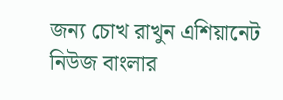জন্য চোখ রাখুন এশিয়ানেট নিউজ বাংলার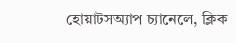হোয়াটসঅ্যাপ চ্যানেলে, ক্লিক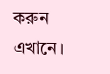করুন এখানে।